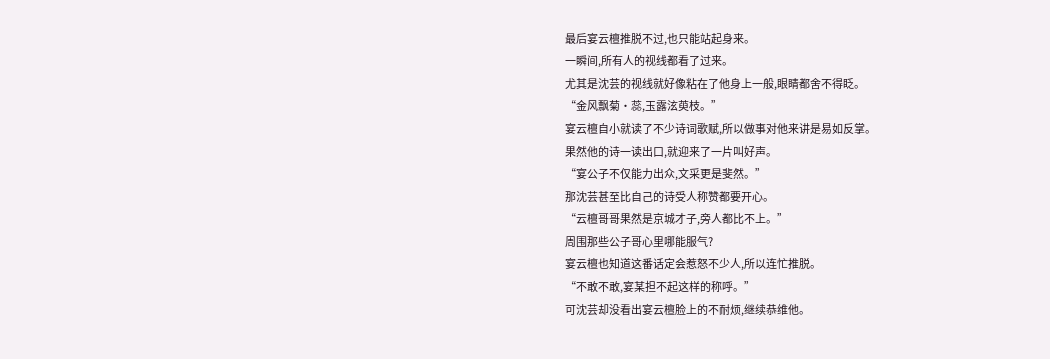最后宴云檀推脱不过,也只能站起身来。
一瞬间,所有人的视线都看了过来。
尤其是沈芸的视线就好像粘在了他身上一般,眼睛都舍不得眨。
“金风飘菊·蕊,玉露泫萸枝。”
宴云檀自小就读了不少诗词歌赋,所以做事对他来讲是易如反掌。
果然他的诗一读出口,就迎来了一片叫好声。
“宴公子不仅能力出众,文采更是斐然。”
那沈芸甚至比自己的诗受人称赞都要开心。
“云檀哥哥果然是京城才子,旁人都比不上。”
周围那些公子哥心里哪能服气?
宴云檀也知道这番话定会惹怒不少人,所以连忙推脱。
“不敢不敢,宴某担不起这样的称呼。”
可沈芸却没看出宴云檀脸上的不耐烦,继续恭维他。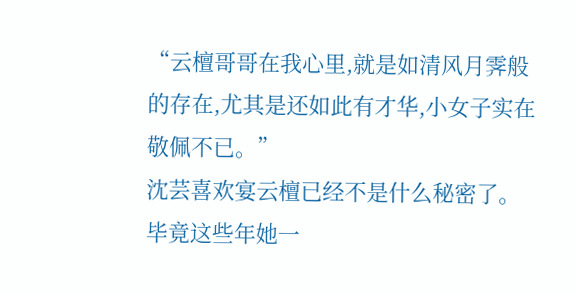“云檀哥哥在我心里,就是如清风月霁般的存在,尤其是还如此有才华,小女子实在敬佩不已。”
沈芸喜欢宴云檀已经不是什么秘密了。
毕竟这些年她一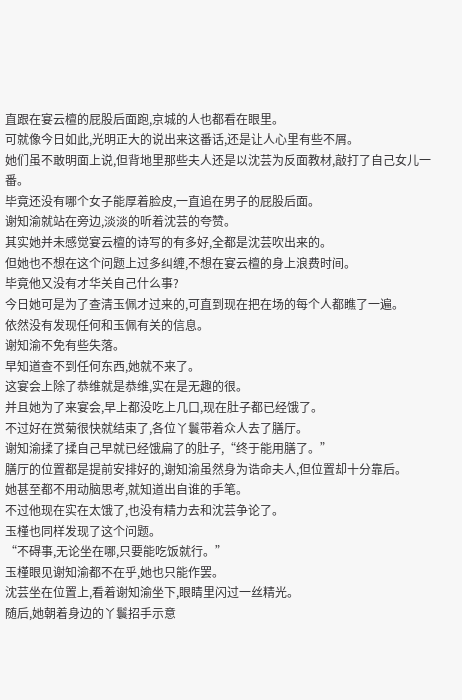直跟在宴云檀的屁股后面跑,京城的人也都看在眼里。
可就像今日如此,光明正大的说出来这番话,还是让人心里有些不屑。
她们虽不敢明面上说,但背地里那些夫人还是以沈芸为反面教材,敲打了自己女儿一番。
毕竟还没有哪个女子能厚着脸皮,一直追在男子的屁股后面。
谢知渝就站在旁边,淡淡的听着沈芸的夸赞。
其实她并未感觉宴云檀的诗写的有多好,全都是沈芸吹出来的。
但她也不想在这个问题上过多纠缠,不想在宴云檀的身上浪费时间。
毕竟他又没有才华关自己什么事?
今日她可是为了查清玉佩才过来的,可直到现在把在场的每个人都瞧了一遍。
依然没有发现任何和玉佩有关的信息。
谢知渝不免有些失落。
早知道查不到任何东西,她就不来了。
这宴会上除了恭维就是恭维,实在是无趣的很。
并且她为了来宴会,早上都没吃上几口,现在肚子都已经饿了。
不过好在赏菊很快就结束了,各位丫鬟带着众人去了膳厅。
谢知渝揉了揉自己早就已经饿扁了的肚子,“终于能用膳了。”
膳厅的位置都是提前安排好的,谢知渝虽然身为诰命夫人,但位置却十分靠后。
她甚至都不用动脑思考,就知道出自谁的手笔。
不过他现在实在太饿了,也没有精力去和沈芸争论了。
玉槿也同样发现了这个问题。
“不碍事,无论坐在哪,只要能吃饭就行。”
玉槿眼见谢知渝都不在乎,她也只能作罢。
沈芸坐在位置上,看着谢知渝坐下,眼睛里闪过一丝精光。
随后,她朝着身边的丫鬟招手示意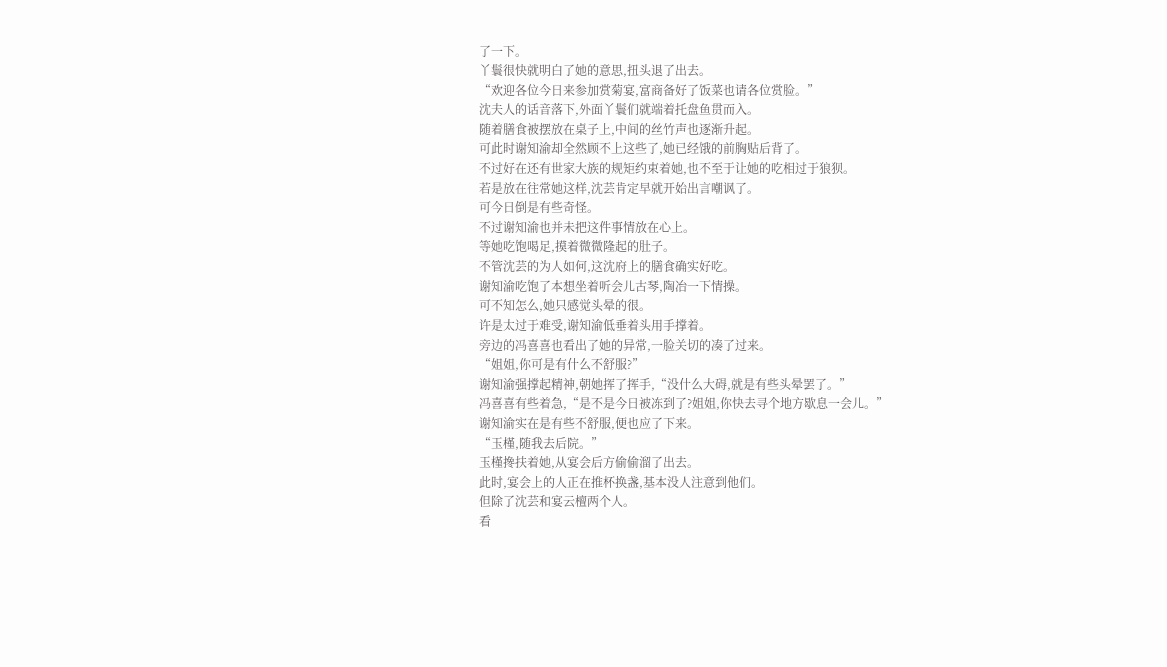了一下。
丫鬟很快就明白了她的意思,扭头退了出去。
“欢迎各位今日来参加赏菊宴,富商备好了饭菜也请各位赏脸。”
沈夫人的话音落下,外面丫鬟们就端着托盘鱼贯而入。
随着膳食被摆放在桌子上,中间的丝竹声也逐渐升起。
可此时谢知渝却全然顾不上这些了,她已经饿的前胸贴后背了。
不过好在还有世家大族的规矩约束着她,也不至于让她的吃相过于狼狈。
若是放在往常她这样,沈芸肯定早就开始出言嘲讽了。
可今日倒是有些奇怪。
不过谢知渝也并未把这件事情放在心上。
等她吃饱喝足,摸着微微隆起的肚子。
不管沈芸的为人如何,这沈府上的膳食确实好吃。
谢知渝吃饱了本想坐着听会儿古琴,陶冶一下情操。
可不知怎么,她只感觉头晕的很。
许是太过于难受,谢知渝低垂着头用手撑着。
旁边的冯喜喜也看出了她的异常,一脸关切的凑了过来。
“姐姐,你可是有什么不舒服?”
谢知渝强撑起精神,朝她挥了挥手,“没什么大碍,就是有些头晕罢了。”
冯喜喜有些着急,“是不是今日被冻到了?姐姐,你快去寻个地方歇息一会儿。”
谢知渝实在是有些不舒服,便也应了下来。
“玉槿,随我去后院。”
玉槿搀扶着她,从宴会后方偷偷溜了出去。
此时,宴会上的人正在推杯换盏,基本没人注意到他们。
但除了沈芸和宴云檀两个人。
看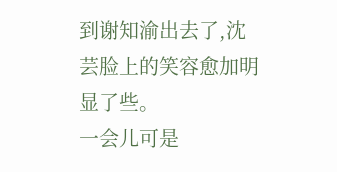到谢知渝出去了,沈芸脸上的笑容愈加明显了些。
一会儿可是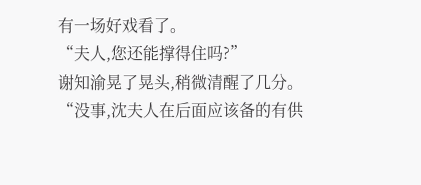有一场好戏看了。
“夫人,您还能撑得住吗?”
谢知渝晃了晃头,稍微清醒了几分。
“没事,沈夫人在后面应该备的有供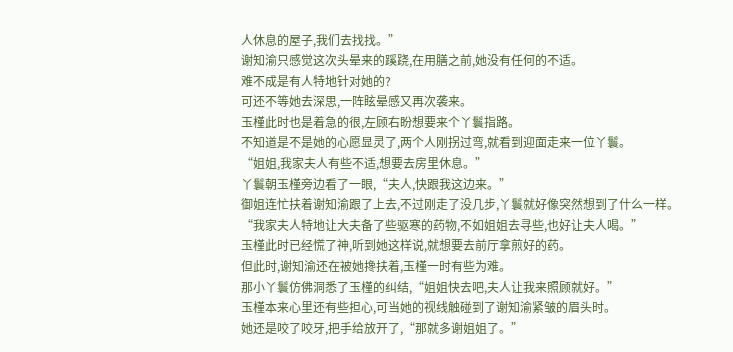人休息的屋子,我们去找找。”
谢知渝只感觉这次头晕来的蹊跷,在用膳之前,她没有任何的不适。
难不成是有人特地针对她的?
可还不等她去深思,一阵眩晕感又再次袭来。
玉槿此时也是着急的很,左顾右盼想要来个丫鬟指路。
不知道是不是她的心愿显灵了,两个人刚拐过弯,就看到迎面走来一位丫鬟。
“姐姐,我家夫人有些不适,想要去房里休息。”
丫鬟朝玉槿旁边看了一眼,“夫人,快跟我这边来。”
御姐连忙扶着谢知渝跟了上去,不过刚走了没几步,丫鬟就好像突然想到了什么一样。
“我家夫人特地让大夫备了些驱寒的药物,不如姐姐去寻些,也好让夫人喝。”
玉槿此时已经慌了神,听到她这样说,就想要去前厅拿煎好的药。
但此时,谢知渝还在被她搀扶着,玉槿一时有些为难。
那小丫鬟仿佛洞悉了玉槿的纠结,“姐姐快去吧,夫人让我来照顾就好。”
玉槿本来心里还有些担心,可当她的视线触碰到了谢知渝紧皱的眉头时。
她还是咬了咬牙,把手给放开了,“那就多谢姐姐了。”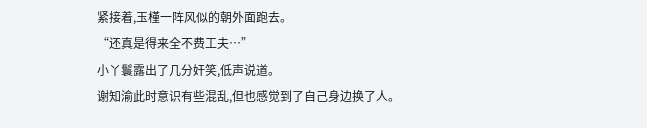紧接着,玉槿一阵风似的朝外面跑去。
“还真是得来全不费工夫…”
小丫鬟露出了几分奸笑,低声说道。
谢知渝此时意识有些混乱,但也感觉到了自己身边换了人。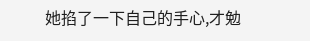她掐了一下自己的手心,才勉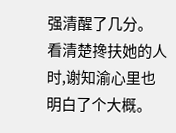强清醒了几分。
看清楚搀扶她的人时,谢知渝心里也明白了个大概。